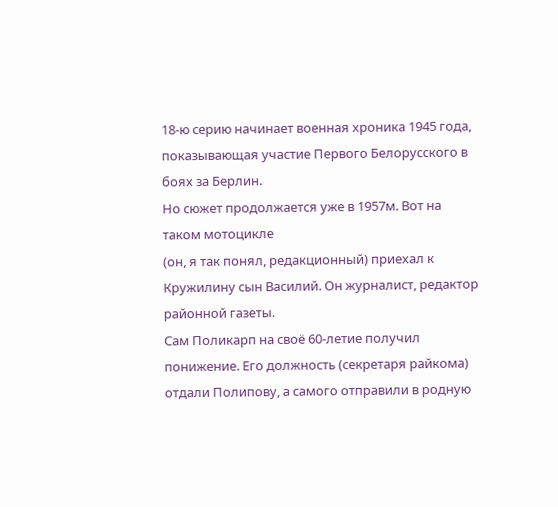18-ю серию начинает военная хроника 1945 года, показывающая участие Первого Белорусского в боях за Берлин.
Но сюжет продолжается уже в 1957м. Вот на таком мотоцикле
(он, я так понял, редакционный) приехал к Кружилину сын Василий. Он журналист, редактор районной газеты.
Сам Поликарп на своё 60-летие получил понижение. Его должность (секретаря райкома) отдали Полипову, а самого отправили в родную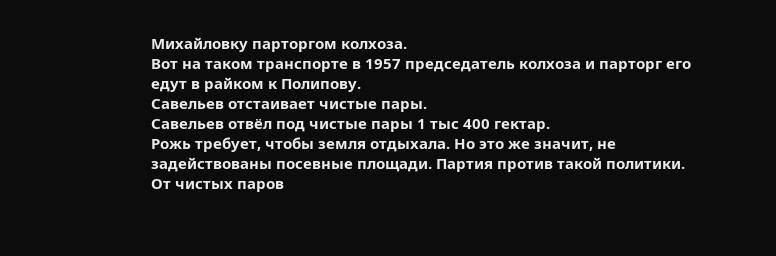Михайловку парторгом колхоза.
Вот на таком транспорте в 1957 председатель колхоза и парторг его едут в райком к Полипову.
Савельев отстаивает чистые пары.
Савельев отвёл под чистые пары 1 тыс 400 гектар.
Рожь требует, чтобы земля отдыхала. Но это же значит, не задействованы посевные площади. Партия против такой политики. От чистых паров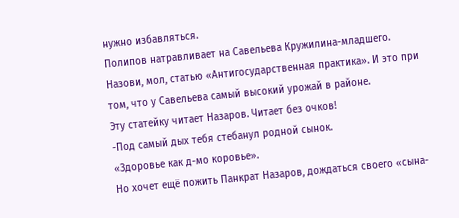нужно избавляться.
Полипов натравливает на Савельева Кружилина-младшего.
Назови, мол, статью «Антигосударственная практика». И это при том, что у Савельева самый высокий урожай в районе.
Эту статейку читает Назаров. Читает без очков!
-Под самый дых тебя стебанул родной сынок.
«Здоровье как д-мо коровье».
Но хочет ещё пожить Панкрат Назаров, дождаться своего «сына-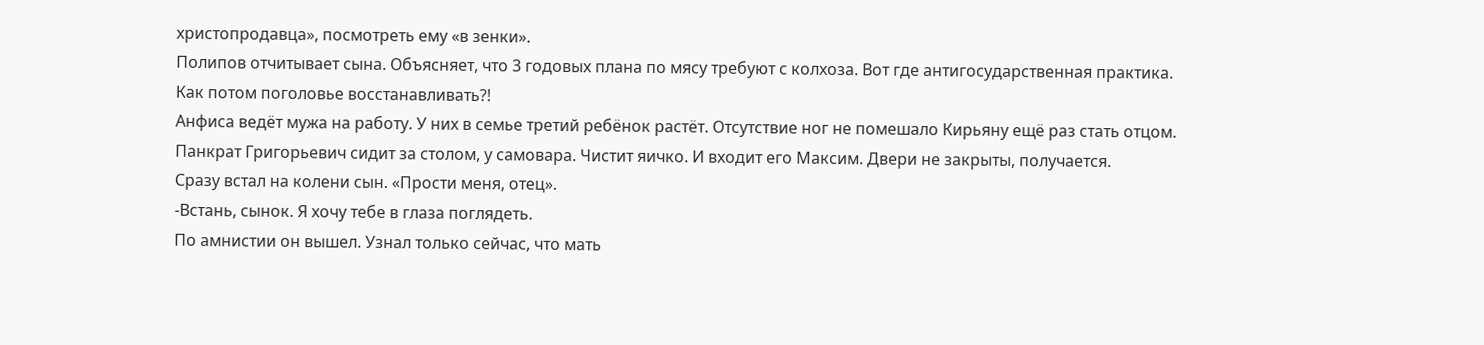христопродавца», посмотреть ему «в зенки».
Полипов отчитывает сына. Объясняет, что 3 годовых плана по мясу требуют с колхоза. Вот где антигосударственная практика. Как потом поголовье восстанавливать?!
Анфиса ведёт мужа на работу. У них в семье третий ребёнок растёт. Отсутствие ног не помешало Кирьяну ещё раз стать отцом.
Панкрат Григорьевич сидит за столом, у самовара. Чистит яичко. И входит его Максим. Двери не закрыты, получается.
Сразу встал на колени сын. «Прости меня, отец».
-Встань, сынок. Я хочу тебе в глаза поглядеть.
По амнистии он вышел. Узнал только сейчас, что мать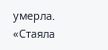умерла. «Стаяла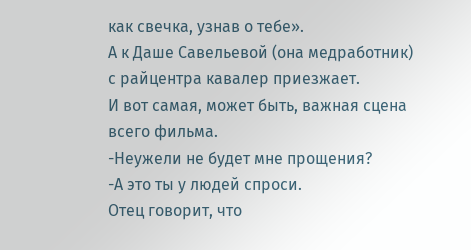как свечка, узнав о тебе».
А к Даше Савельевой (она медработник) с райцентра кавалер приезжает.
И вот самая, может быть, важная сцена всего фильма.
-Неужели не будет мне прощения?
-А это ты у людей спроси.
Отец говорит, что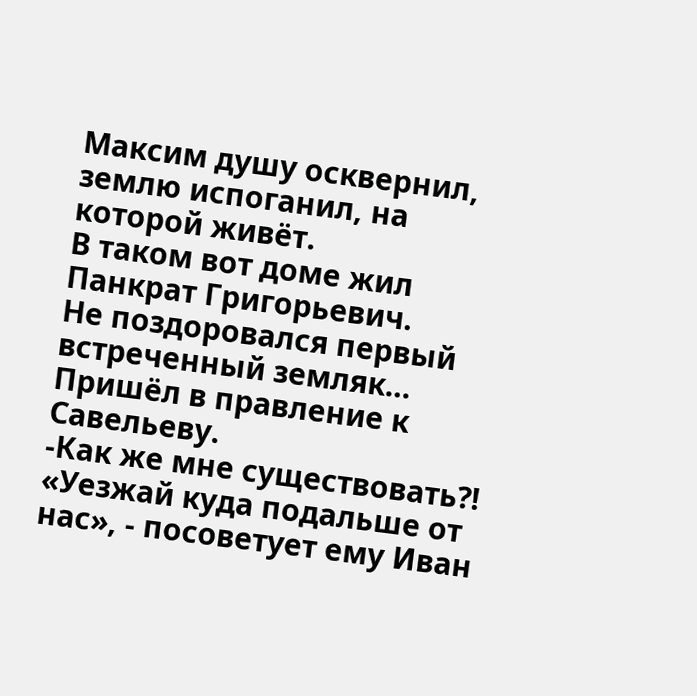Максим душу осквернил, землю испоганил, на которой живёт.
В таком вот доме жил Панкрат Григорьевич.
Не поздоровался первый встреченный земляк…
Пришёл в правление к Савельеву.
-Как же мне существовать?!
«Уезжай куда подальше от нас», - посоветует ему Иван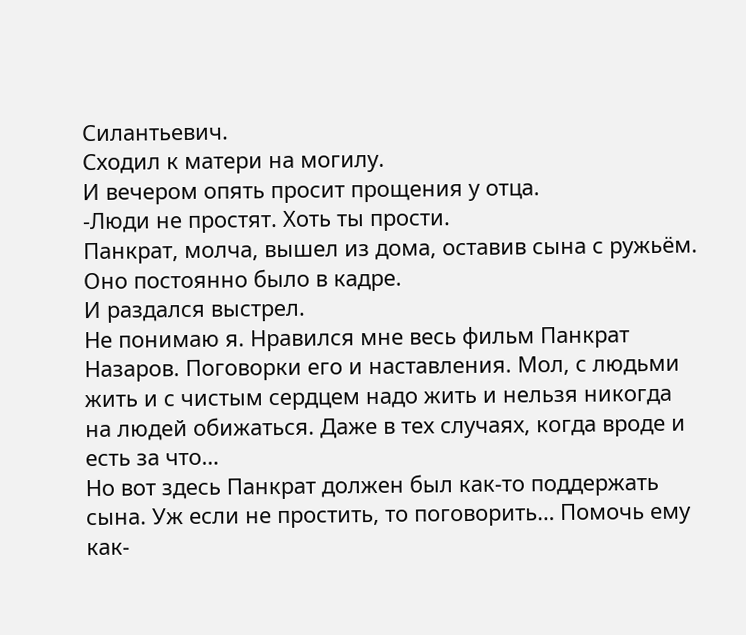Силантьевич.
Сходил к матери на могилу.
И вечером опять просит прощения у отца.
-Люди не простят. Хоть ты прости.
Панкрат, молча, вышел из дома, оставив сына с ружьём. Оно постоянно было в кадре.
И раздался выстрел.
Не понимаю я. Нравился мне весь фильм Панкрат Назаров. Поговорки его и наставления. Мол, с людьми жить и с чистым сердцем надо жить и нельзя никогда на людей обижаться. Даже в тех случаях, когда вроде и есть за что…
Но вот здесь Панкрат должен был как-то поддержать сына. Уж если не простить, то поговорить… Помочь ему как-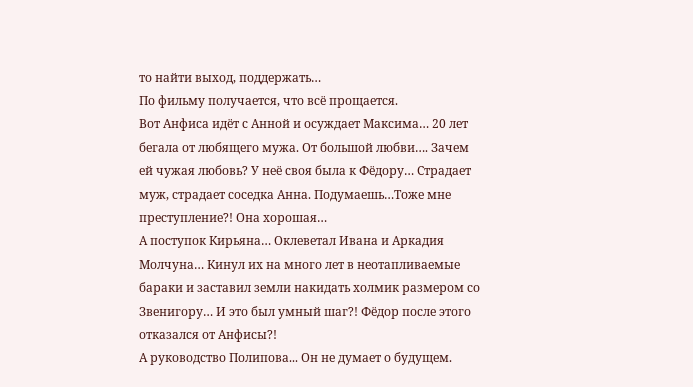то найти выход, поддержать…
По фильму получается, что всё прощается.
Вот Анфиса идёт с Анной и осуждает Максима… 20 лет бегала от любящего мужа. От большой любви…. Зачем ей чужая любовь? У неё своя была к Фёдору… Страдает муж, страдает соседка Анна. Подумаешь…Тоже мне преступление?! Она хорошая…
А поступок Кирьяна… Оклеветал Ивана и Аркадия Молчуна… Кинул их на много лет в неотапливаемые бараки и заставил земли накидать холмик размером со Звенигору… И это был умный шаг?! Фёдор после этого отказался от Анфисы?!
А руководство Полипова... Он не думает о будущем.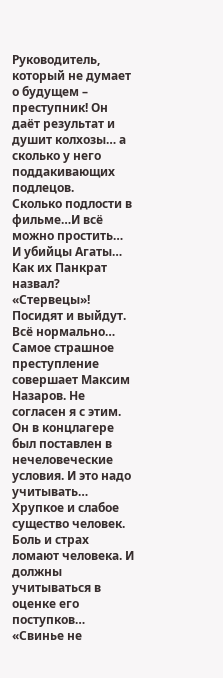Руководитель, который не думает о будущем – преступник! Он даёт результат и душит колхозы… а сколько у него поддакивающих подлецов.
Сколько подлости в фильме…И всё можно простить…
И убийцы Агаты… Как их Панкрат назвал? «Стервецы»!
Посидят и выйдут. Всё нормально…
Самое страшное преступление совершает Максим Назаров. Не согласен я с этим. Он в концлагере был поставлен в нечеловеческие условия. И это надо учитывать… Хрупкое и слабое существо человек. Боль и страх ломают человека. И должны учитываться в оценке его поступков…
«Свинье не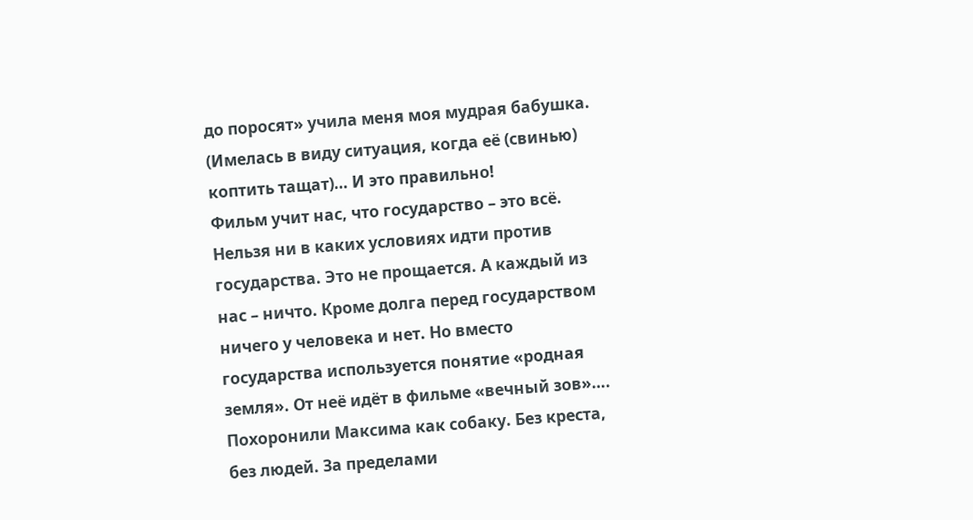до поросят» учила меня моя мудрая бабушка. (Имелась в виду ситуация, когда её (свинью) коптить тащат)… И это правильно!
Фильм учит нас, что государство – это всё. Нельзя ни в каких условиях идти против государства. Это не прощается. А каждый из нас – ничто. Кроме долга перед государством ничего у человека и нет. Но вместо государства используется понятие «родная земля». От неё идёт в фильме «вечный зов»….
Похоронили Максима как собаку. Без креста, без людей. За пределами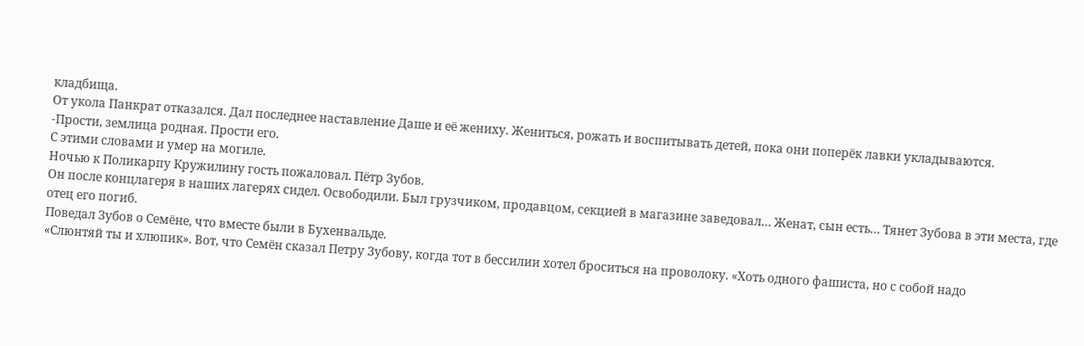кладбища.
От укола Панкрат отказался. Дал последнее наставление Даше и её жениху. Жениться, рожать и воспитывать детей, пока они поперёк лавки укладываются.
-Прости, землица родная. Прости его.
С этими словами и умер на могиле.
Ночью к Поликарпу Кружилину гость пожаловал. Пётр Зубов.
Он после концлагеря в наших лагерях сидел. Освободили. Был грузчиком, продавцом, секцией в магазине заведовал… Женат, сын есть… Тянет Зубова в эти места, где отец его погиб.
Поведал Зубов о Семёне, что вместе были в Бухенвальде.
«Слюнтяй ты и хлюпик». Вот, что Семён сказал Петру Зубову, когда тот в бессилии хотел броситься на проволоку. «Хоть одного фашиста, но с собой надо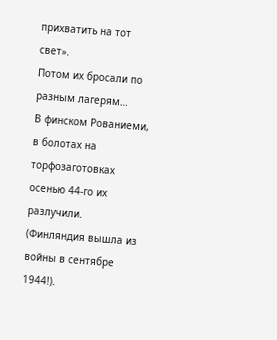прихватить на тот свет».
Потом их бросали по разным лагерям…
В финском Рованиеми, в болотах на торфозаготовках осенью 44-го их разлучили.
(Финляндия вышла из войны в сентябре 1944!).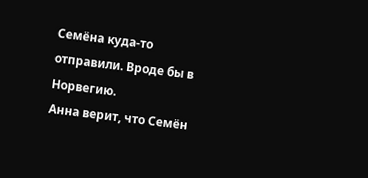Семёна куда-то отправили. Вроде бы в Норвегию.
Анна верит, что Семён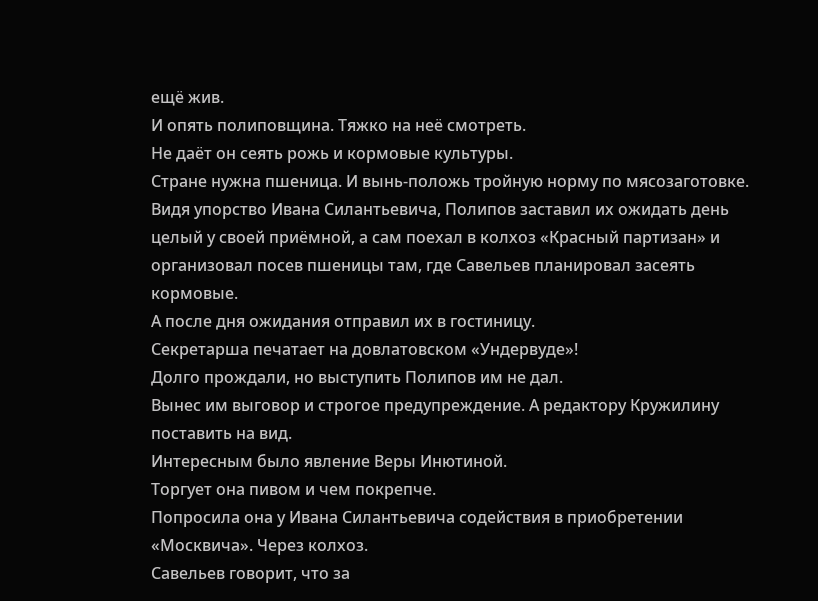ещё жив.
И опять полиповщина. Тяжко на неё смотреть.
Не даёт он сеять рожь и кормовые культуры.
Стране нужна пшеница. И вынь-положь тройную норму по мясозаготовке.
Видя упорство Ивана Силантьевича, Полипов заставил их ожидать день целый у своей приёмной, а сам поехал в колхоз «Красный партизан» и организовал посев пшеницы там, где Савельев планировал засеять кормовые.
А после дня ожидания отправил их в гостиницу.
Секретарша печатает на довлатовском «Ундервуде»!
Долго прождали, но выступить Полипов им не дал.
Вынес им выговор и строгое предупреждение. А редактору Кружилину поставить на вид.
Интересным было явление Веры Инютиной.
Торгует она пивом и чем покрепче.
Попросила она у Ивана Силантьевича содействия в приобретении «Москвича». Через колхоз.
Савельев говорит, что за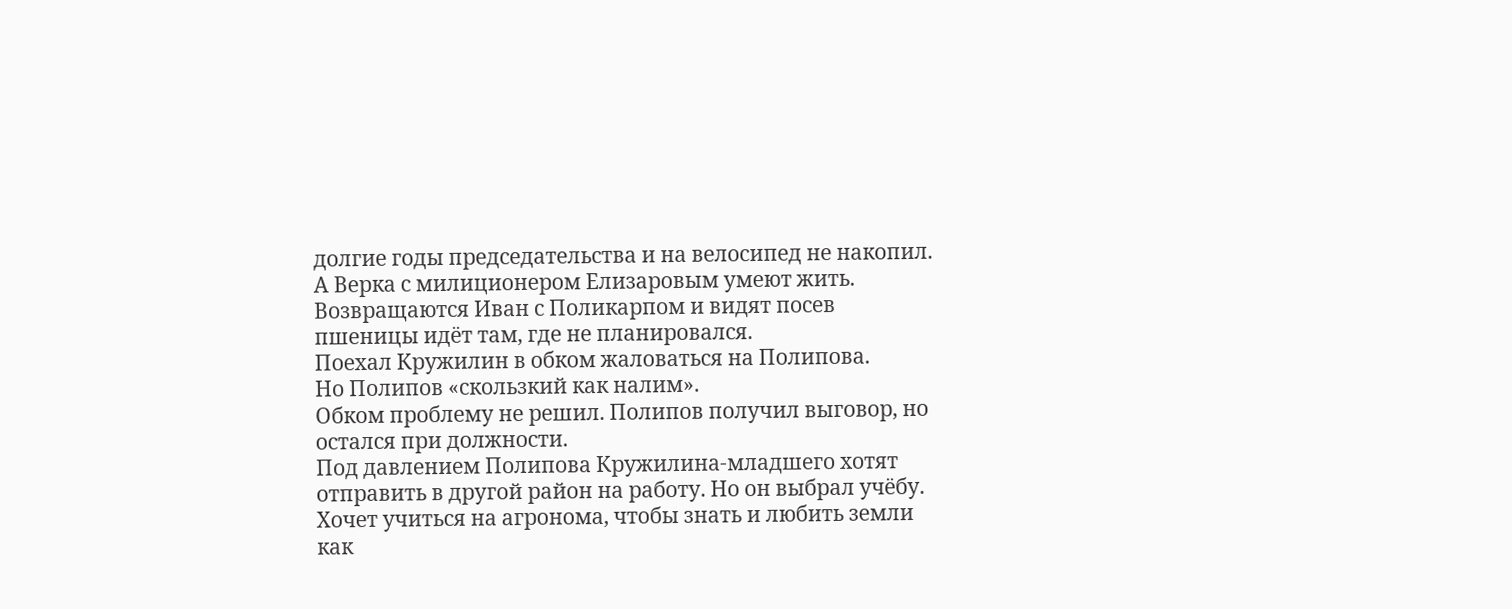долгие годы председательства и на велосипед не накопил. А Верка с милиционером Елизаровым умеют жить.
Возвращаются Иван с Поликарпом и видят посев пшеницы идёт там, где не планировался.
Поехал Кружилин в обком жаловаться на Полипова.
Но Полипов «скользкий как налим».
Обком проблему не решил. Полипов получил выговор, но остался при должности.
Под давлением Полипова Кружилина-младшего хотят отправить в другой район на работу. Но он выбрал учёбу. Хочет учиться на агронома, чтобы знать и любить земли как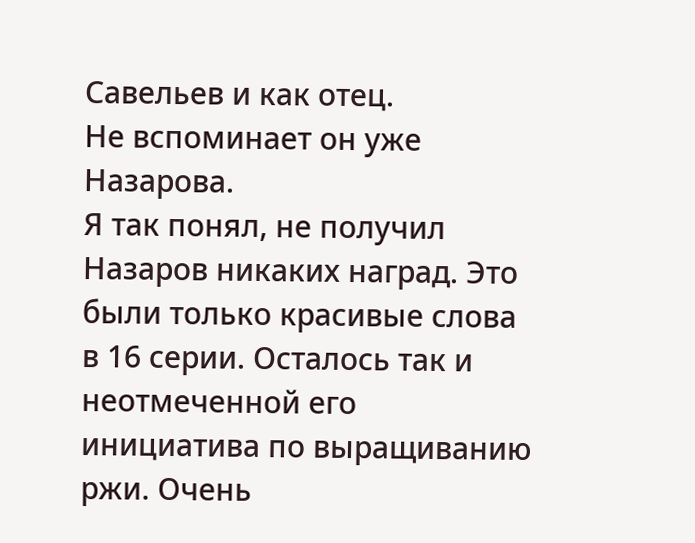Савельев и как отец.
Не вспоминает он уже Назарова.
Я так понял, не получил Назаров никаких наград. Это были только красивые слова в 16 серии. Осталось так и неотмеченной его инициатива по выращиванию ржи. Очень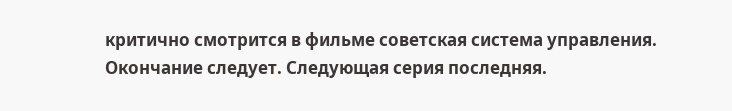критично смотрится в фильме советская система управления.
Окончание следует. Следующая серия последняя.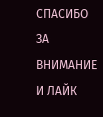СПАСИБО ЗА ВНИМАНИЕ И ЛАЙК